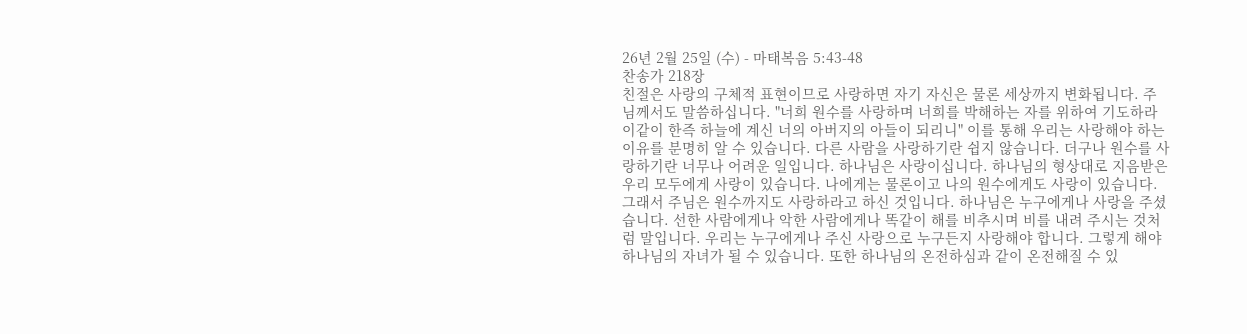26년 2월 25일 (수) - 마태복음 5:43-48
찬송가 218장
친절은 사랑의 구체적 표현이므로 사랑하면 자기 자신은 물론 세상까지 변화됩니다. 주님께서도 말씀하십니다. "너희 원수를 사랑하며 너희를 박해하는 자를 위하여 기도하라 이같이 한즉 하늘에 계신 너의 아버지의 아들이 되리니" 이를 통해 우리는 사랑해야 하는 이유를 분명히 알 수 있습니다. 다른 사람을 사랑하기란 쉽지 않습니다. 더구나 원수를 사랑하기란 너무나 어려운 일입니다. 하나님은 사랑이십니다. 하나님의 형상대로 지음받은 우리 모두에게 사랑이 있습니다. 나에게는 물론이고 나의 원수에게도 사랑이 있습니다. 그래서 주님은 원수까지도 사랑하라고 하신 것입니다. 하나님은 누구에게나 사랑을 주셨습니다. 선한 사람에게나 악한 사람에게나 똑같이 해를 비추시며 비를 내려 주시는 것처럼 말입니다. 우리는 누구에게나 주신 사랑으로 누구든지 사랑해야 합니다. 그렇게 해야 하나님의 자녀가 될 수 있습니다. 또한 하나님의 온전하심과 같이 온전해질 수 있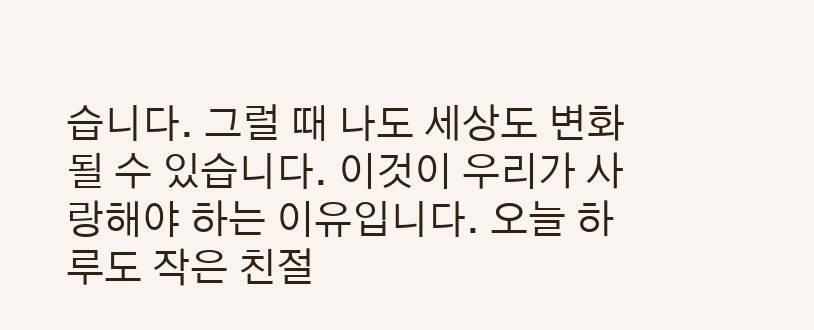습니다. 그럴 때 나도 세상도 변화될 수 있습니다. 이것이 우리가 사랑해야 하는 이유입니다. 오늘 하루도 작은 친절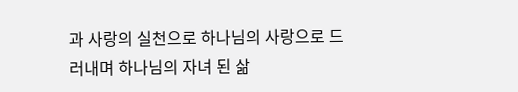과 사랑의 실천으로 하나님의 사랑으로 드러내며 하나님의 자녀 된 삶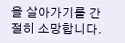을 살아가기를 간절히 소망합니다.